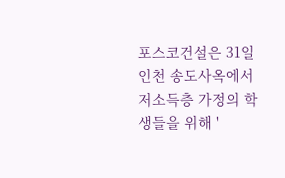포스코건설은 31일 인천 송도사옥에서 저소득층 가정의 학생들을 위해 '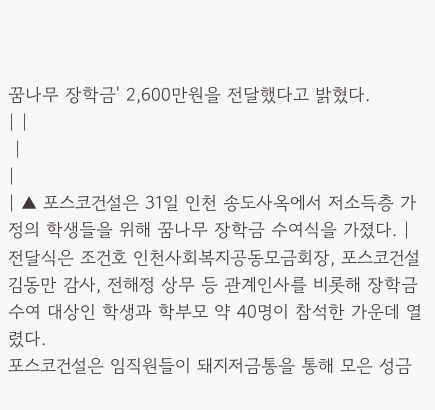꿈나무 장학금' 2,600만원을 전달했다고 밝혔다.
| |
 |
|
| ▲ 포스코건설은 31일 인천 송도사옥에서 저소득층 가정의 학생들을 위해 꿈나무 장학금 수여식을 가졌다. |
전달식은 조건호 인천사회복지공동모금회장, 포스코건설 김동만 감사, 전해정 상무 등 관계인사를 비롯해 장학금 수여 대상인 학생과 학부모 약 40명이 참석한 가운데 열렸다.
포스코건설은 임직원들이 돼지저금통을 통해 모은 성금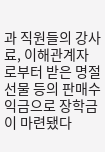과 직원들의 강사료, 이해관계자로부터 받은 명절선물 등의 판매수익금으로 장학금이 마련됐다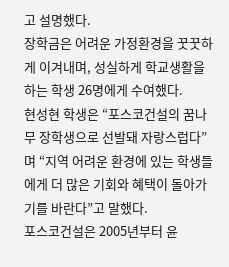고 설명했다.
장학금은 어려운 가정환경을 꿋꿋하게 이겨내며, 성실하게 학교생활을 하는 학생 26명에게 수여했다.
현성현 학생은 “포스코건설의 꿈나무 장학생으로 선발돼 자랑스럽다”며 “지역 어려운 환경에 있는 학생들에게 더 많은 기회와 혜택이 돌아가기를 바란다”고 말했다.
포스코건설은 2005년부터 윤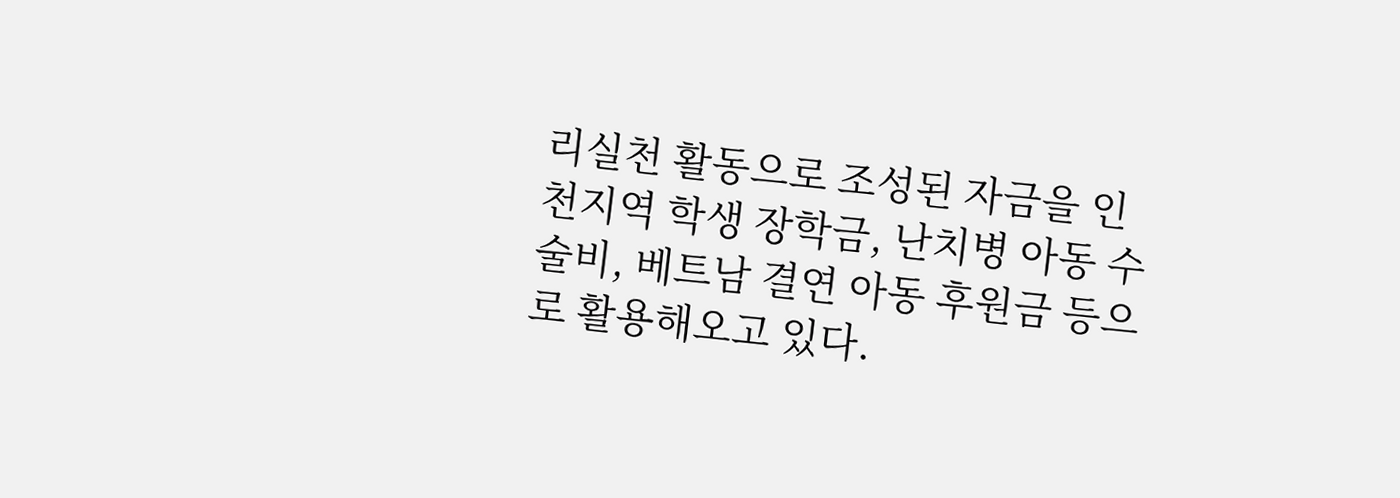리실천 활동으로 조성된 자금을 인천지역 학생 장학금, 난치병 아동 수술비, 베트남 결연 아동 후원금 등으로 활용해오고 있다.